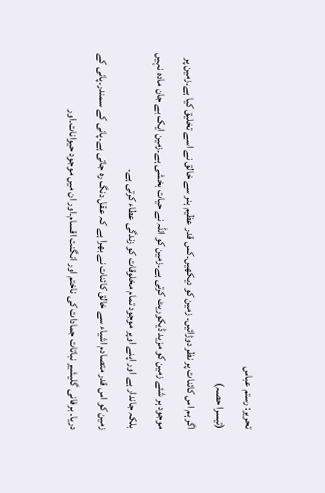تحریر: رستم عباس
(تیسرا حصہ)
اگر ہم اس کائنات پر نظر دوڑائیں۔ زمین کو دیکھیں۔کس قدر عظیم ہنر سے خالق نے اسے تخلیق کیا ہے۔زمین پر موجود ہر شئے زمین کو مزید ڈیکوریٹ کرتی ہے۔زمین کو اللّٰہ نے حیات بخشی ہے۔زمین ایک بے جان مادہ نہیں بلکہ جاندار ہے اور اپنے اوپر موجود تمام مخلوقات کو زندگی عطاء کرتی ہے۔
زمین کو اس قدر متصادم اشیاء سے خالق کائنات نے بھرا ہے کہ عقل دنگ رہ جاتی ہے۔پانی کے سمندر۔پانی کے دریا۔ برفانی گلیشیر نباتات جمادات کی ناختم اور انگنت اقسام۔اور ان میں موجود حیوانات۔اور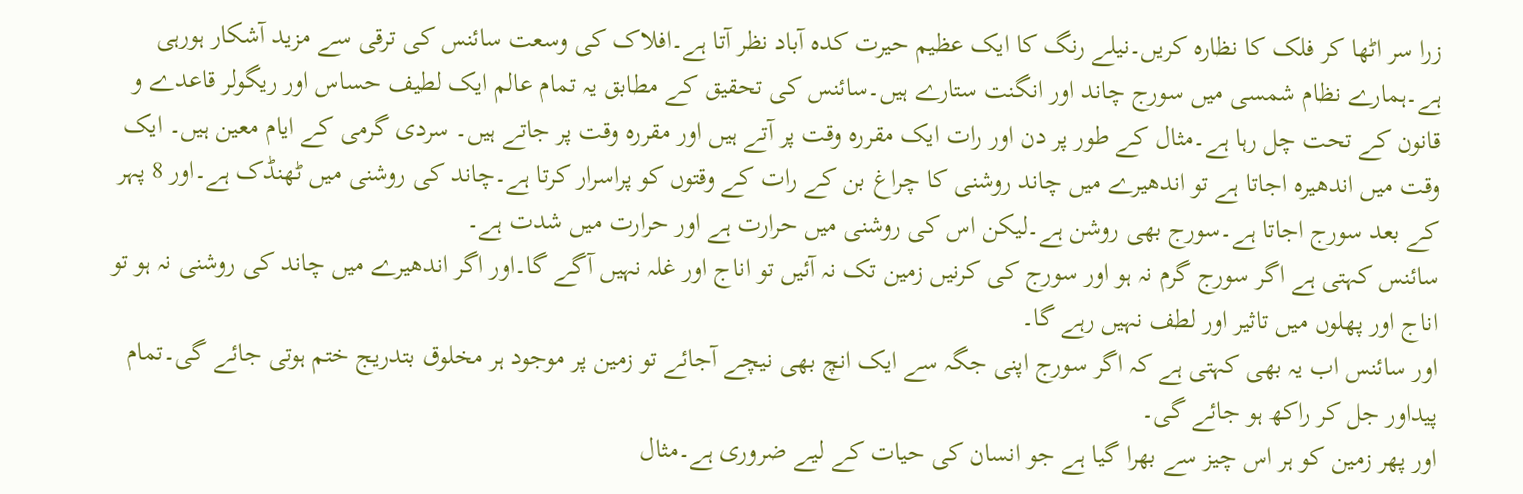زرا سر اٹھا کر فلک کا نظارہ کریں۔نیلے رنگ کا ایک عظیم حیرت کدہ آباد نظر آتا ہے۔افلاک کی وسعت سائنس کی ترقی سے مزید آشکار ہورہی ہے۔ہمارے نظام شمسی میں سورج چاند اور انگنت ستارے ہیں۔سائنس کی تحقیق کے مطابق یہ تمام عالم ایک لطیف حساس اور ریگولر قاعدے و قانون کے تحت چل رہا ہے۔مثال کے طور پر دن اور رات ایک مقررہ وقت پر آتے ہیں اور مقررہ وقت پر جاتے ہیں۔ سردی گرمی کے ایام معین ہیں۔ ایک وقت میں اندھیرہ اجاتا ہے تو اندھیرے میں چاند روشنی کا چراغ بن کے رات کے وقتوں کو پراسرار کرتا ہے۔چاند کی روشنی میں ٹھنڈک ہے۔اور 8 پہر کے بعد سورج اجاتا ہے۔سورج بھی روشن ہے۔لیکن اس کی روشنی میں حرارت ہے اور حرارت میں شدت ہے۔
سائنس کہتی ہے اگر سورج گرم نہ ہو اور سورج کی کرنیں زمین تک نہ آئیں تو اناج اور غلہ نہیں آگے گا۔اور اگر اندھیرے میں چاند کی روشنی نہ ہو تو اناج اور پھلوں میں تاثیر اور لطف نہیں رہے گا۔
اور سائنس اب یہ بھی کہتی ہے کہ اگر سورج اپنی جگہ سے ایک انچ بھی نیچے آجائے تو زمین پر موجود ہر مخلوق بتدریج ختم ہوتی جائے گی۔تمام پیداور جل کر راکھ ہو جائے گی۔
اور پھر زمین کو ہر اس چیز سے بھرا گیا ہے جو انسان کی حیات کے لیے ضروری ہے۔مثال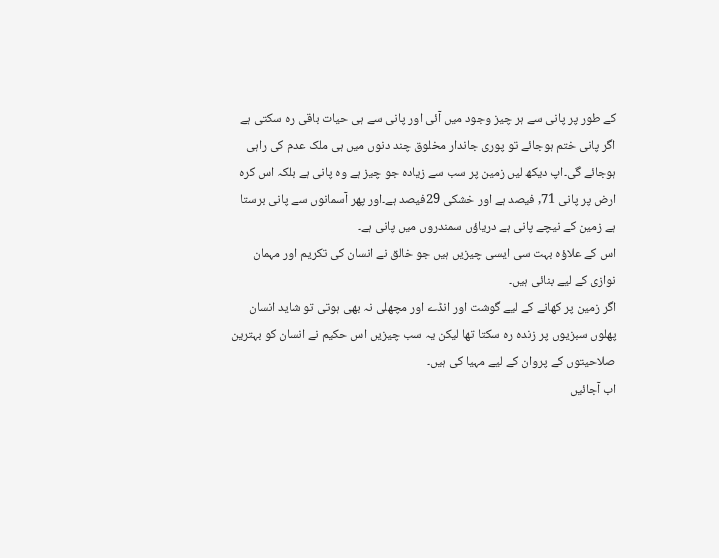کے طور پر پانی سے ہر چیز وجود میں آئی اور پانی سے ہی حیات باقی رہ سکتی ہے اگر پانی ختم ہوجائے تو پوری جاندار مخلوق چند دنوں میں ہی ملک عدم کی راہی ہوجائے گی۔اپ دیکھ لیں زمین پر سب سے زیادہ جو چیز ہے وہ پانی ہے بلکہ اس کرہ ارض پر پانی 71, فیصد ہے اور خشکی 29فیصد ہے۔اور پھر آسمانوں سے پانی برستا ہے زمین کے نیچے پانی ہے دریاؤں سمندروں میں پانی ہے۔
اس کے علاؤہ بہت سی ایسی چیزیں ہیں جو خالق نے انسان کی تکریم اور مہمان نوازی کے لیے بنائی ہیں۔
اگر زمین پر کھانے کے لیے گوشت اور انڈے اور مچھلی نہ بھی ہوتی تو شاید انسان پھلوں سبزیوں پر زندہ رہ سکتا تھا لیکن یہ سب چیزیں اس حکیم نے انسان کو بہترین صلاحیتوں کے پروان کے لیے مہیا کی ہیں۔
اب آجائیں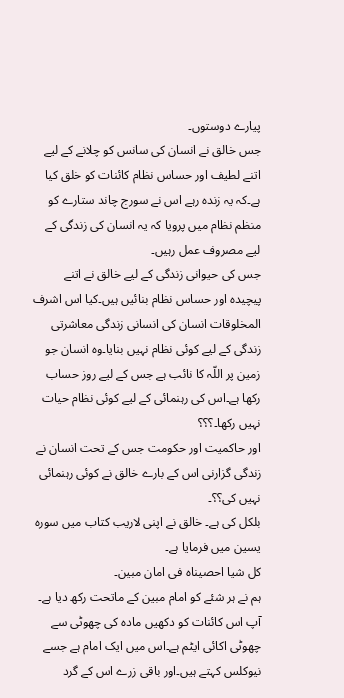پیارے دوستوں۔
جس خالق نے انسان کی سانس کو چلانے کے لیے اتنے لطیف اور حساس نظام کائنات کو خلق کیا ہے۔کہ یہ زندہ رہے اس نے سورج چاند ستارے کو منظم نظام میں پرویا کہ یہ انسان کی زندگی کے لیے مصروف عمل رہیں۔
جس کی حیوانی زندگی کے لیے خالق نے اتنے پیچیدہ اور حساس نظام بنائیں ہیں۔کیا اس اشرف المخلوقات انسان کی انسانی زندگی معاشرتی زندگی کے لیے کوئی نظام نہیں بنایا۔وہ انسان جو زمین پر اللّہ کا نائب ہے جس کے لیے روز حساب رکھا ہے۔اس کی رہنمائی کے لیے کوئی نظام حیات نہیں رکھا۔؟؟؟
اور حاکمیت اور حکومت جس کے تحت انسان نے زندگی گزارنی اس کے بارے خالق نے کوئی رہنمائی نہیں کی؟؟۔
بلکل کی ہے۔ خالق نے اپنی لاریب کتاب میں سورہ یسین میں فرمایا ہے۔
کل شیا احصیناہ فی امان مبین۔
ہم نے ہر شئے کو امام مبین کے ماتحت رکھ دیا ہے۔
آپ اس کائنات کو دکھیں مادہ کی چھوٹی سے چھوٹی اکائی ایٹم ہے۔اس میں ایک امام ہے جسے نیوکلس کہتے ہیں۔اور باقی زرے اس کے گرد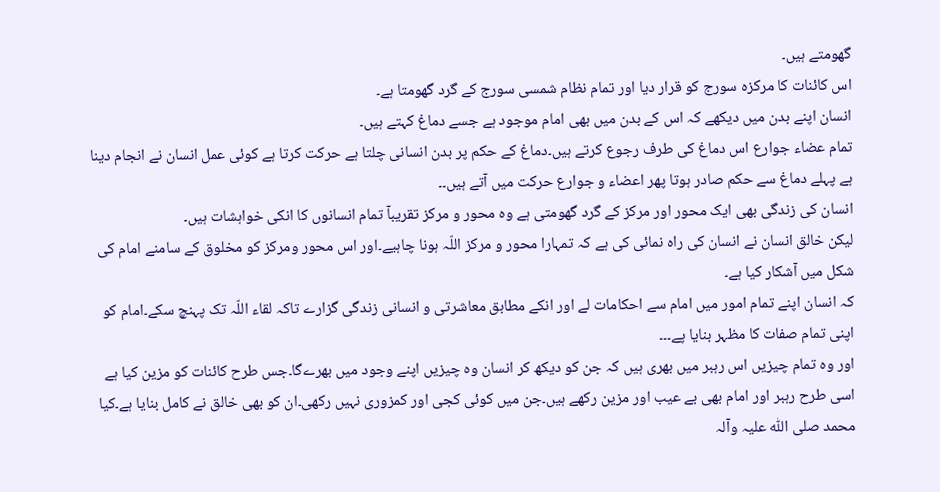گھومتے ہیں۔
اس کائنات کا مرکزہ سورج کو قرار دیا اور تمام نظام شمسی سورج کے گرد گھومتا ہے۔
انسان اپنے بدن میں دیکھے کہ اس کے بدن میں بھی امام موجود ہے جسے دماغ کہتے ہیں۔
تمام عضاء جوارع اس دماغ کی طرف رجوع کرتے ہیں۔دماغ کے حکم پر بدن انسانی چلتا ہے حرکت کرتا ہے کوئی عمل انسان نے انجام دینا ہے پہلے دماغ سے حکم صادر ہوتا پھر اعضاء و جوارع حرکت میں آتے ہیں۔۔
انسان کی زندگی بھی ایک محور اور مرکز کے گرد گھومتی ہے وہ محور و مرکز تقریبآ تمام انسانوں کا انکی خواہشات ہیں۔
لیکن خالق انسان نے انسان کی راہ نمائی کی ہے کہ تمہارا محور و مرکز اللّہ ہونا چاہیے۔اور اس محور ومرکز کو مخلوق کے سامنے امام کی شکل میں آشکار کیا ہے۔
کہ انسان اپنے تمام امور میں امام سے احکامات لے اور انکے مطابق معاشرتی و انسانی زندگی گزارے تاکہ لقاء اللّہ تک پہنچ سکے۔امام کو اپنی تمام صفات کا مظہر بنایا پے۔۔۔
اور وہ تمام چیزیں اس رہبر میں بھری ہیں کہ جن کو دیکھ کر انسان وہ چیزیں اپنے وجود میں بھرےگا۔جس طرح کائنات کو مزین کیا ہے اسی طرح رہبر اور امام بھی بے عیب اور مزین رکھے ہیں۔جن میں کوئی کجی اور کمزوری نہیں رکھی۔ان کو بھی خالق نے کامل بنایا ہے۔کیا محمد صلی اللّٰہ علیہ وآلہ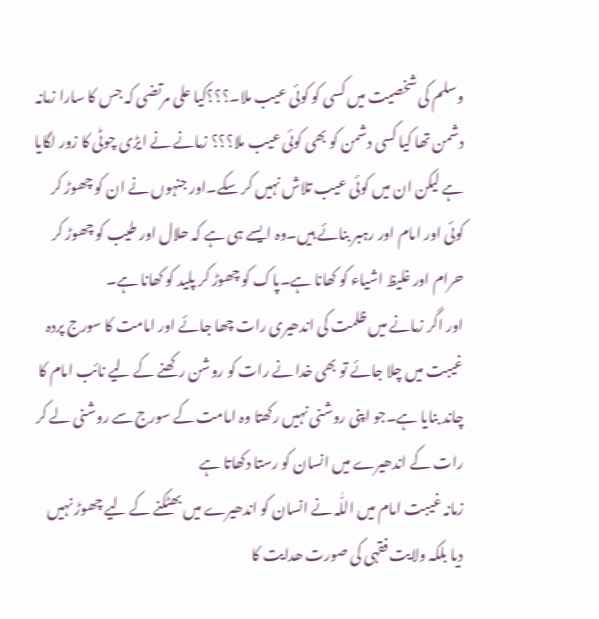وسلم کی شخصیت میں کسی کو کوئی عیب ملا۔؟؟؟کیا علی مرتضی کہ جس کا سارا زمانہ دشمن تھا کیا کسی دشمن کو بھی کوئی عیب ملا؟؟؟ زمانے نے ایڑی چوٹی کا زور لگایا ہے لیکن ان میں کوئی عیب تلاش نہیں کر سکے۔اور جنہوں نے ان کو چھوڑ کر کوئی اور امام اور رہبر بنائے ہیں۔وہ ایسے ہی ہے کہ حلال اور طیب کو چھوڑ کر حرام اور غلیظ اشیاء کو کھانا ہے۔پاک کو چھوڑ کر پلید کو کھانا ہے۔
اور اگر زمانے میں ظلمت کی اندھیری رات چھا جائے اور امامت کا سورج پردہ غیبت میں چلا جائے تو بھی خدا نے رات کو روشن رکھنے کے لیے نائب امام کا چاند بنایا ہے۔جو اپنی روشنی نہیں رکھتا وہ امامت کے سورج سے روشنی لے کر رات کے اندھیرے میں انسان کو رستا دکھاتا ہے
زمانہ غیبت امام میں اللّٰہ نے انسان کو اندھیرے میں بھٹکنے کے لیے چھوڑ نہیں دیا بلکہ ولایت فقہی کی صورت ھدایت کا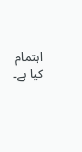اہتمام کیا ہے۔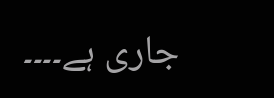جاری ہے۔۔۔۔